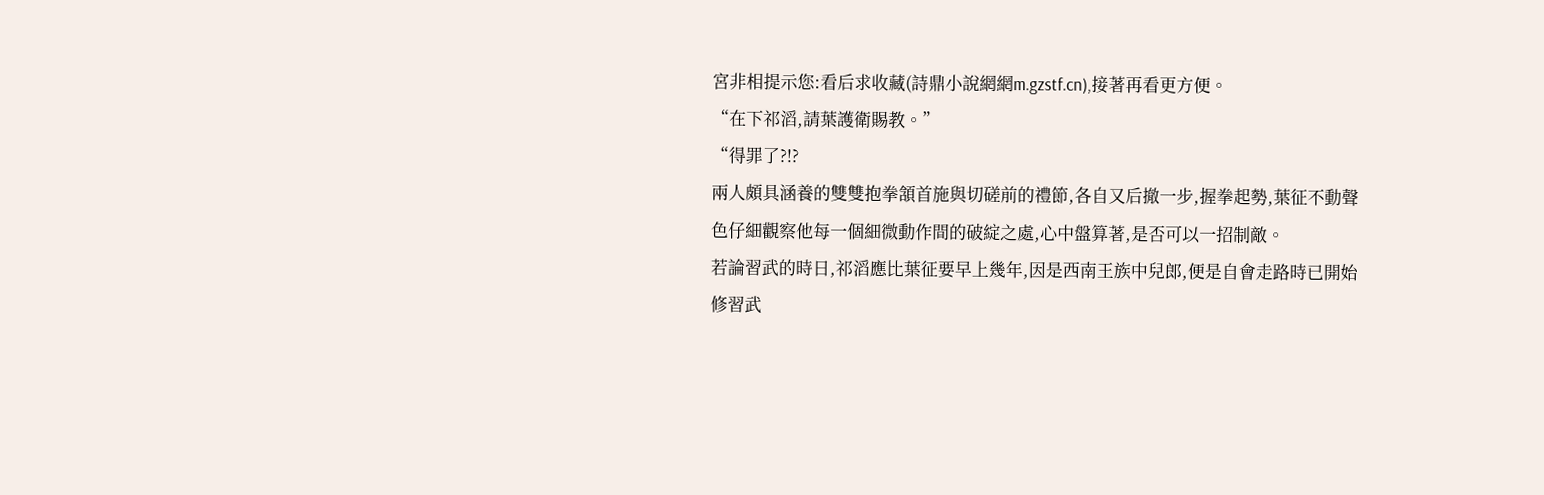宮非相提示您:看后求收藏(詩鼎小說網網m.gzstf.cn),接著再看更方便。
“在下祁滔,請葉護衛賜教。”
“得罪了?!?
兩人頗具涵養的雙雙抱拳頷首施與切磋前的禮節,各自又后撤一步,握拳起勢,葉征不動聲色仔細觀察他每一個細微動作間的破綻之處,心中盤算著,是否可以一招制敵。
若論習武的時日,祁滔應比葉征要早上幾年,因是西南王族中兒郎,便是自會走路時已開始修習武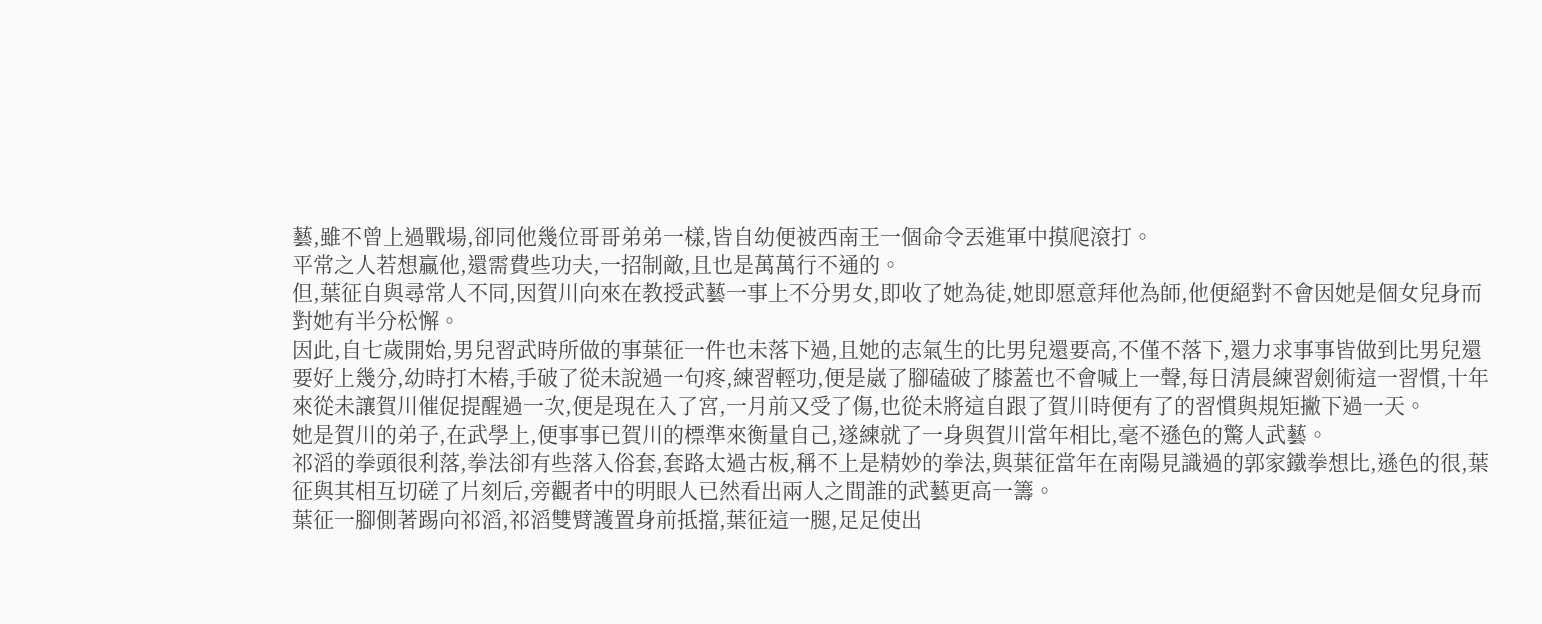藝,雖不曾上過戰場,卻同他幾位哥哥弟弟一樣,皆自幼便被西南王一個命令丟進軍中摸爬滾打。
平常之人若想贏他,還需費些功夫,一招制敵,且也是萬萬行不通的。
但,葉征自與尋常人不同,因賀川向來在教授武藝一事上不分男女,即收了她為徒,她即愿意拜他為師,他便絕對不會因她是個女兒身而對她有半分松懈。
因此,自七歲開始,男兒習武時所做的事葉征一件也未落下過,且她的志氣生的比男兒還要高,不僅不落下,還力求事事皆做到比男兒還要好上幾分,幼時打木樁,手破了從未說過一句疼,練習輕功,便是崴了腳磕破了膝蓋也不會喊上一聲,每日清晨練習劍術這一習慣,十年來從未讓賀川催促提醒過一次,便是現在入了宮,一月前又受了傷,也從未將這自跟了賀川時便有了的習慣與規矩撇下過一天。
她是賀川的弟子,在武學上,便事事已賀川的標準來衡量自己,遂練就了一身與賀川當年相比,毫不遜色的驚人武藝。
祁滔的拳頭很利落,拳法卻有些落入俗套,套路太過古板,稱不上是精妙的拳法,與葉征當年在南陽見識過的郭家鐵拳想比,遜色的很,葉征與其相互切磋了片刻后,旁觀者中的明眼人已然看出兩人之間誰的武藝更高一籌。
葉征一腳側著踢向祁滔,祁滔雙臂護置身前抵擋,葉征這一腿,足足使出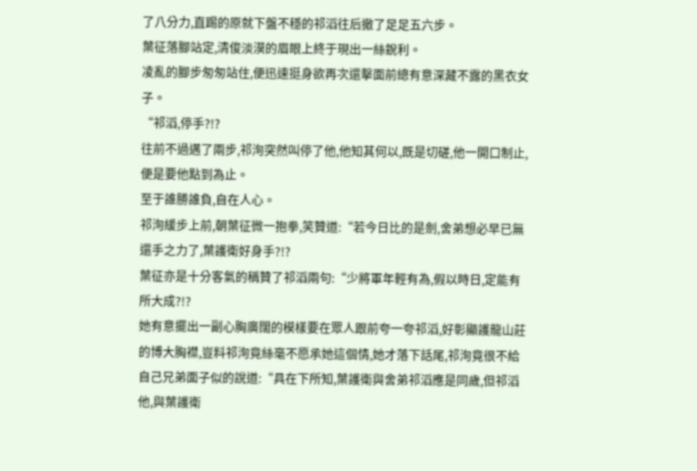了八分力,直踢的原就下盤不穩的祁滔往后撤了足足五六步。
葉征落腳站定,清俊淡漠的眉眼上終于現出一絲銳利。
凌亂的腳步匆匆站住,便迅速挺身欲再次還擊面前總有意深藏不露的黑衣女子。
“祁滔,停手?!?
往前不過邁了兩步,祁洵突然叫停了他,他知其何以,既是切磋,他一開口制止,便是要他點到為止。
至于誰勝誰負,自在人心。
祁洵緩步上前,朝葉征微一抱拳,笑贊道:“若今日比的是劍,舍弟想必早已無還手之力了,葉護衛好身手?!?
葉征亦是十分客氣的稱贊了祁滔兩句:“少將軍年輕有為,假以時日,定能有所大成?!?
她有意擺出一副心胸廣闊的模樣要在眾人跟前夸一夸祁滔,好彰顯護龍山莊的博大胸襟,豈料祁洵竟絲毫不愿承她這個情,她才落下話尾,祁洵竟很不給自己兄弟面子似的說道:“具在下所知,葉護衛與舍弟祁滔應是同歲,但祁滔他,與葉護衛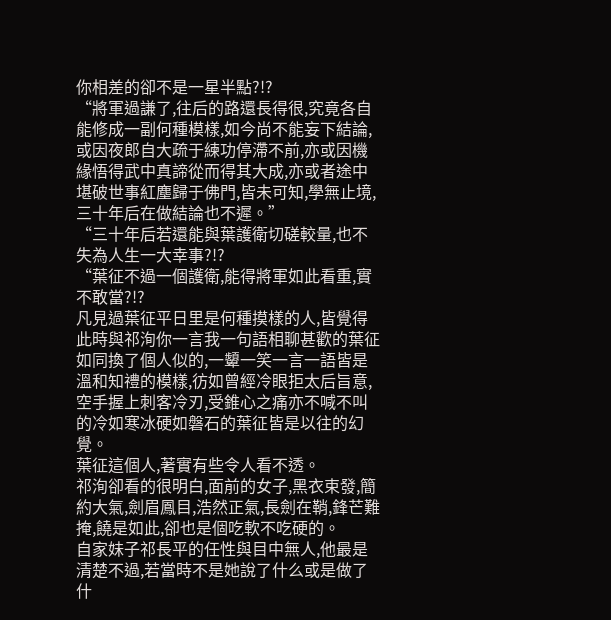你相差的卻不是一星半點?!?
“將軍過謙了,往后的路還長得很,究竟各自能修成一副何種模樣,如今尚不能妄下結論,或因夜郎自大疏于練功停滯不前,亦或因機緣悟得武中真諦從而得其大成,亦或者途中堪破世事紅塵歸于佛門,皆未可知,學無止境,三十年后在做結論也不遲。”
“三十年后若還能與葉護衛切磋較量,也不失為人生一大幸事?!?
“葉征不過一個護衛,能得將軍如此看重,實不敢當?!?
凡見過葉征平日里是何種摸樣的人,皆覺得此時與祁洵你一言我一句語相聊甚歡的葉征如同換了個人似的,一顰一笑一言一語皆是溫和知禮的模樣,彷如曾經冷眼拒太后旨意,空手握上刺客冷刃,受錐心之痛亦不喊不叫的冷如寒冰硬如磐石的葉征皆是以往的幻覺。
葉征這個人,著實有些令人看不透。
祁洵卻看的很明白,面前的女子,黑衣束發,簡約大氣,劍眉鳳目,浩然正氣,長劍在鞘,鋒芒難掩,饒是如此,卻也是個吃軟不吃硬的。
自家妹子祁長平的任性與目中無人,他最是清楚不過,若當時不是她說了什么或是做了什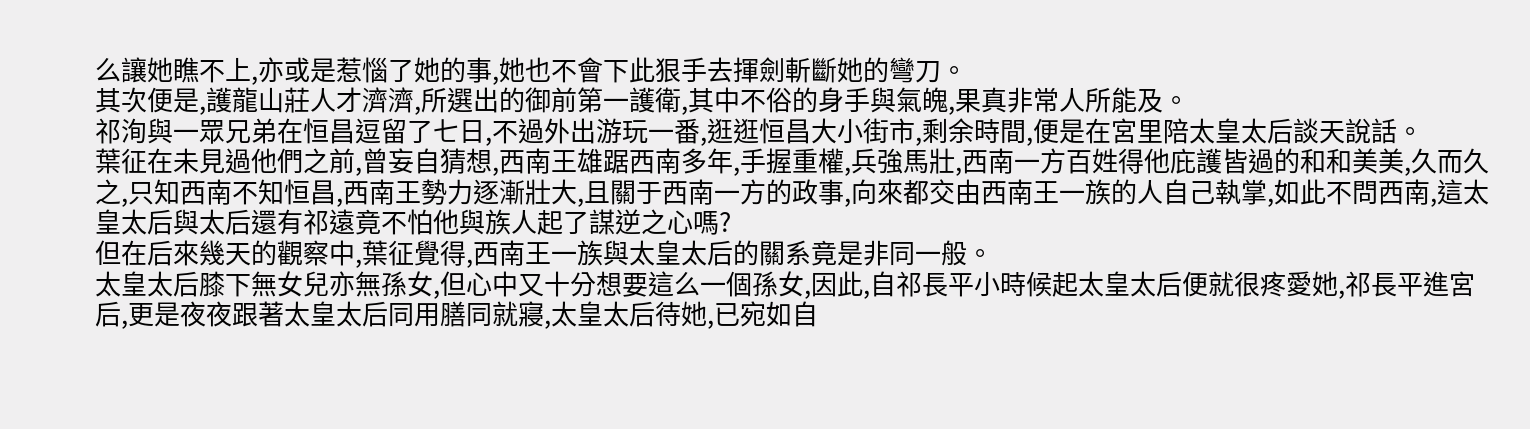么讓她瞧不上,亦或是惹惱了她的事,她也不會下此狠手去揮劍斬斷她的彎刀。
其次便是,護龍山莊人才濟濟,所選出的御前第一護衛,其中不俗的身手與氣魄,果真非常人所能及。
祁洵與一眾兄弟在恒昌逗留了七日,不過外出游玩一番,逛逛恒昌大小街市,剩余時間,便是在宮里陪太皇太后談天說話。
葉征在未見過他們之前,曾妄自猜想,西南王雄踞西南多年,手握重權,兵強馬壯,西南一方百姓得他庇護皆過的和和美美,久而久之,只知西南不知恒昌,西南王勢力逐漸壯大,且關于西南一方的政事,向來都交由西南王一族的人自己執掌,如此不問西南,這太皇太后與太后還有祁遠竟不怕他與族人起了謀逆之心嗎?
但在后來幾天的觀察中,葉征覺得,西南王一族與太皇太后的關系竟是非同一般。
太皇太后膝下無女兒亦無孫女,但心中又十分想要這么一個孫女,因此,自祁長平小時候起太皇太后便就很疼愛她,祁長平進宮后,更是夜夜跟著太皇太后同用膳同就寢,太皇太后待她,已宛如自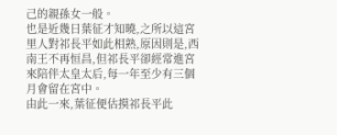己的親孫女一般。
也是近幾日葉征才知曉,之所以這宮里人對祁長平如此相熟,原因則是,西南王不再恒昌,但祁長平卻經常進宮來陪伴太皇太后,每一年至少有三個月會留在宮中。
由此一來,葉征便估摸祁長平此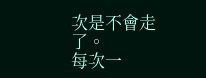次是不會走了。
每次一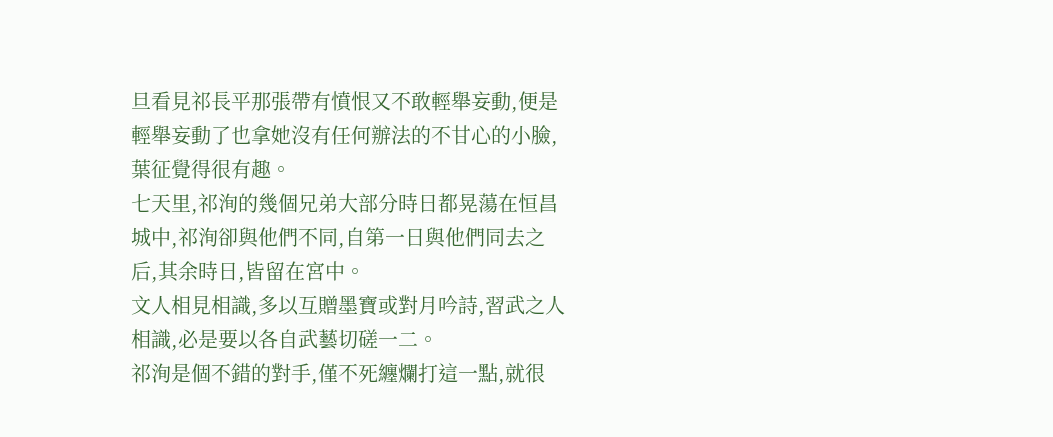旦看見祁長平那張帶有憤恨又不敢輕舉妄動,便是輕舉妄動了也拿她沒有任何辦法的不甘心的小臉,葉征覺得很有趣。
七天里,祁洵的幾個兄弟大部分時日都晃蕩在恒昌城中,祁洵卻與他們不同,自第一日與他們同去之后,其余時日,皆留在宮中。
文人相見相識,多以互贈墨寶或對月吟詩,習武之人相識,必是要以各自武藝切磋一二。
祁洵是個不錯的對手,僅不死纏爛打這一點,就很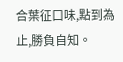合葉征口味,點到為止,勝負自知。